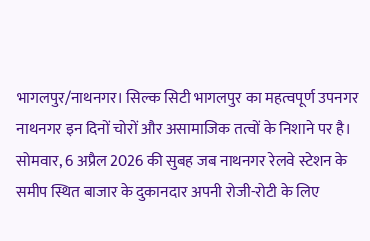भागलपुर/नाथनगर। सिल्क सिटी भागलपुर का महत्वपूर्ण उपनगर नाथनगर इन दिनों चोरों और असामाजिक तत्वों के निशाने पर है। सोमवार, 6 अप्रैल 2026 की सुबह जब नाथनगर रेलवे स्टेशन के समीप स्थित बाजार के दुकानदार अपनी रोजी-रोटी के लिए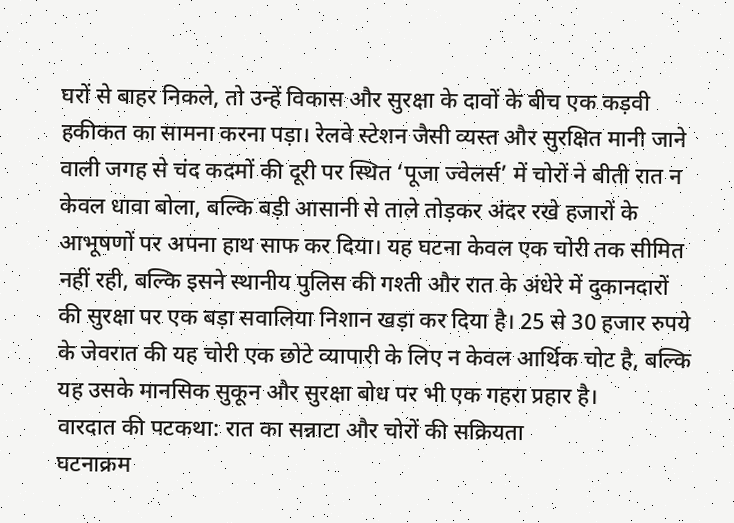घरों से बाहर निकले, तो उन्हें विकास और सुरक्षा के दावों के बीच एक कड़वी हकीकत का सामना करना पड़ा। रेलवे स्टेशन जैसी व्यस्त और सुरक्षित मानी जाने वाली जगह से चंद कदमों की दूरी पर स्थित ‘पूजा ज्वेलर्स’ में चोरों ने बीती रात न केवल धावा बोला, बल्कि बड़ी आसानी से ताले तोड़कर अंदर रखे हजारों के आभूषणों पर अपना हाथ साफ कर दिया। यह घटना केवल एक चोरी तक सीमित नहीं रही, बल्कि इसने स्थानीय पुलिस की गश्ती और रात के अंधेरे में दुकानदारों की सुरक्षा पर एक बड़ा सवालिया निशान खड़ा कर दिया है। 25 से 30 हजार रुपये के जेवरात की यह चोरी एक छोटे व्यापारी के लिए न केवल आर्थिक चोट है, बल्कि यह उसके मानसिक सुकून और सुरक्षा बोध पर भी एक गहरा प्रहार है।
वारदात की पटकथा: रात का सन्नाटा और चोरों की सक्रियता
घटनाक्रम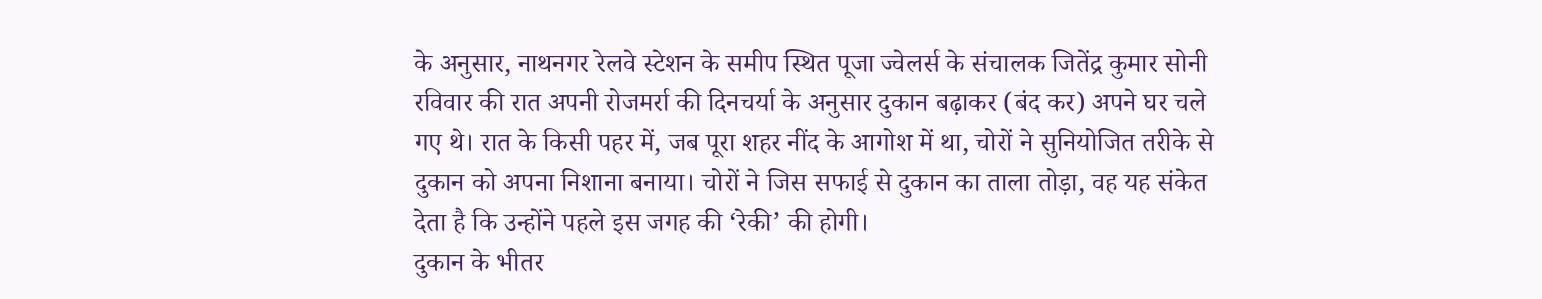के अनुसार, नाथनगर रेलवे स्टेशन के समीप स्थित पूजा ज्वेलर्स के संचालक जितेंद्र कुमार सोनी रविवार की रात अपनी रोजमर्रा की दिनचर्या के अनुसार दुकान बढ़ाकर (बंद कर) अपने घर चले गए थे। रात के किसी पहर में, जब पूरा शहर नींद के आगोश में था, चोरों ने सुनियोजित तरीके से दुकान को अपना निशाना बनाया। चोरों ने जिस सफाई से दुकान का ताला तोड़ा, वह यह संकेत देता है कि उन्होंने पहले इस जगह की ‘रेकी’ की होगी।
दुकान के भीतर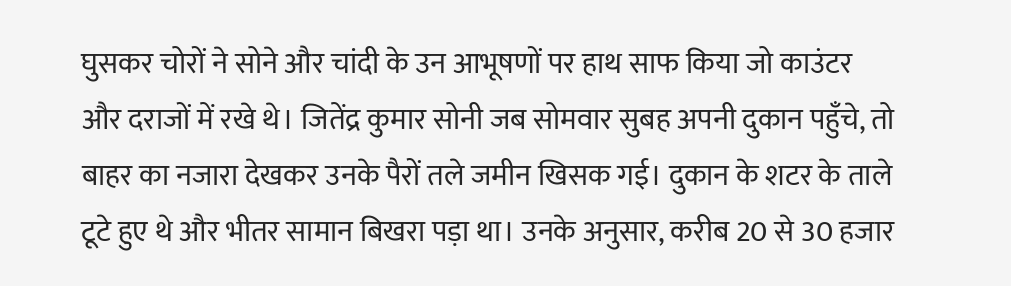घुसकर चोरों ने सोने और चांदी के उन आभूषणों पर हाथ साफ किया जो काउंटर और दराजों में रखे थे। जितेंद्र कुमार सोनी जब सोमवार सुबह अपनी दुकान पहुँचे, तो बाहर का नजारा देखकर उनके पैरों तले जमीन खिसक गई। दुकान के शटर के ताले टूटे हुए थे और भीतर सामान बिखरा पड़ा था। उनके अनुसार, करीब 20 से 30 हजार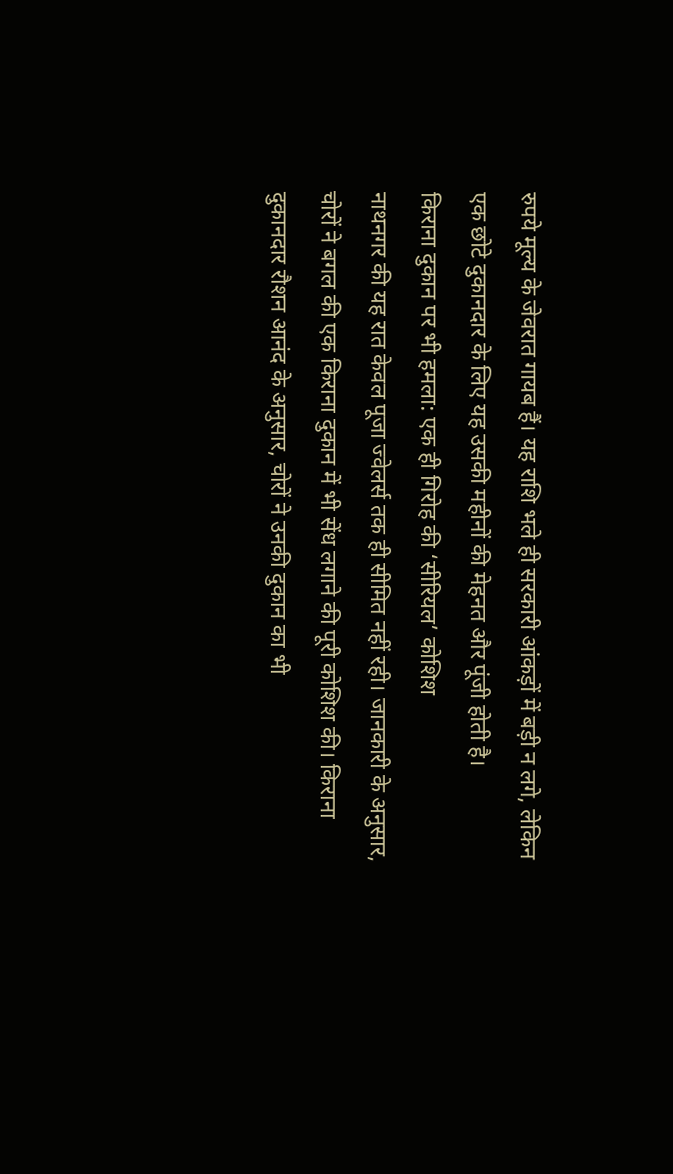रुपये मूल्य के जेवरात गायब हैं। यह राशि भले ही सरकारी आंकड़ों में बड़ी न लगे, लेकिन एक छोटे दुकानदार के लिए यह उसकी महीनों की मेहनत और पूंजी होती है।
किराना दुकान पर भी हमला: एक ही गिरोह की ‘सीरियल’ कोशिश
नाथनगर की यह रात केवल पूजा ज्वेलर्स तक ही सीमित नहीं रही। जानकारी के अनुसार, चोरों ने बगल की एक किराना दुकान में भी सेंध लगाने की पूरी कोशिश की। किराना दुकानदार रौशन आनंद के अनुसार, चोरों ने उनकी दुकान का भी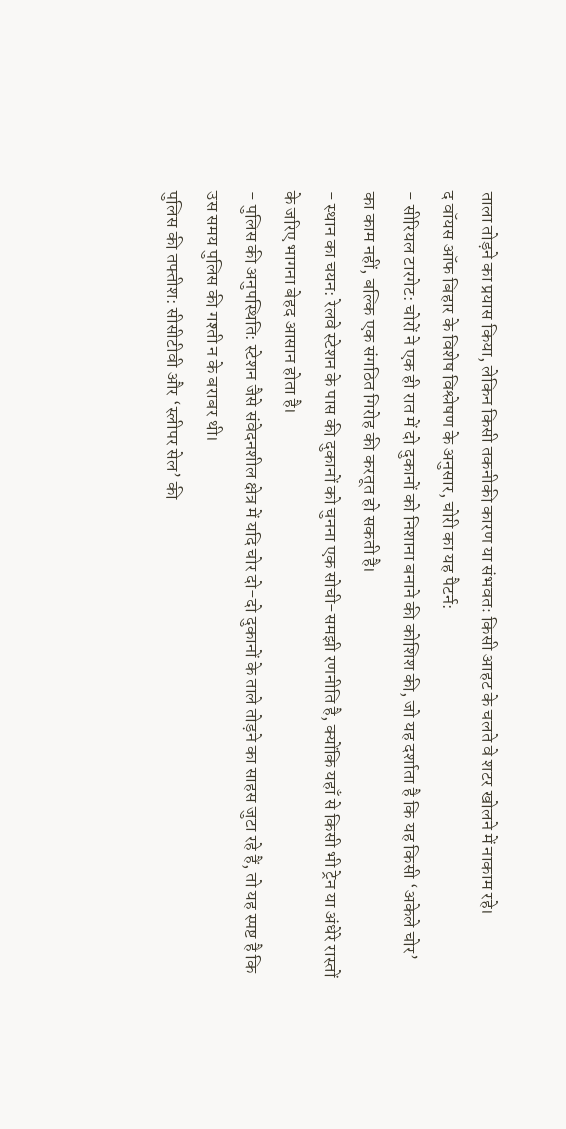ताला तोड़ने का प्रयास किया, लेकिन किसी तकनीकी कारण या संभवतः किसी आहट के चलते वे शटर खोलने में नाकाम रहे।
द वॉयस ऑफ बिहार के विशेष विश्लेषण के अनुसार, चोरी का यह पैटर्न:
- सीरियल टारगेट: चोरों ने एक ही रात में दो दुकानों को निशाना बनाने की कोशिश की, जो यह दर्शाता है कि यह किसी ‘अकेले चोर’ का काम नहीं, बल्कि एक संगठित गिरोह की करतूत हो सकती है।
- स्थान का चयन: रेलवे स्टेशन के पास की दुकानों को चुनना एक सोची-समझी रणनीति है, क्योंकि यहाँ से किसी भी ट्रेन या अंधेरे रास्तों के जरिए भागना बेहद आसान होता है।
- पुलिस की अनुपस्थिति: स्टेशन जैसे संवेदनशील क्षेत्र में यदि चोर दो-दो दुकानों के ताले तोड़ने का साहस जुटा रहे हैं, तो यह स्पष्ट है कि उस समय पुलिस की गश्ती न के बराबर थी।
पुलिस की तफ्तीश: सीसीटीवी और ‘स्लीपर सेल’ की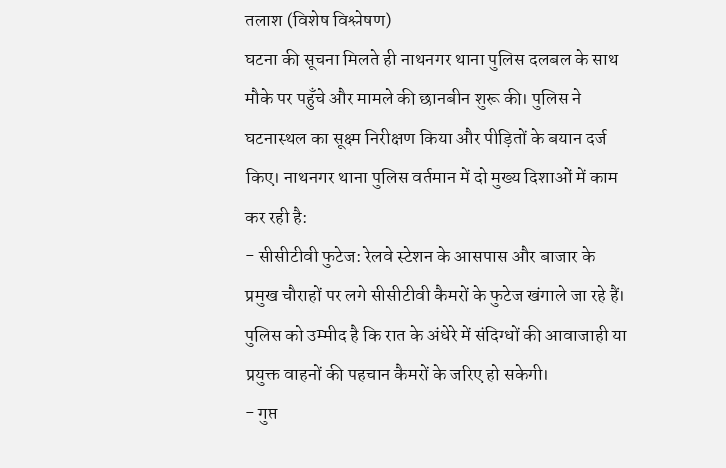तलाश (विशेष विश्लेषण)
घटना की सूचना मिलते ही नाथनगर थाना पुलिस दलबल के साथ मौके पर पहुँचे और मामले की छानबीन शुरू की। पुलिस ने घटनास्थल का सूक्ष्म निरीक्षण किया और पीड़ितों के बयान दर्ज किए। नाथनगर थाना पुलिस वर्तमान में दो मुख्य दिशाओं में काम कर रही है:
- सीसीटीवी फुटेज: रेलवे स्टेशन के आसपास और बाजार के प्रमुख चौराहों पर लगे सीसीटीवी कैमरों के फुटेज खंगाले जा रहे हैं। पुलिस को उम्मीद है कि रात के अंधेरे में संदिग्धों की आवाजाही या प्रयुक्त वाहनों की पहचान कैमरों के जरिए हो सकेगी।
- गुप्त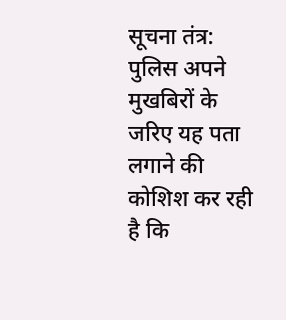सूचना तंत्र: पुलिस अपने मुखबिरों के जरिए यह पता लगाने की कोशिश कर रही है कि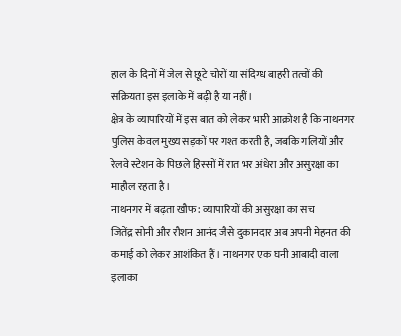हाल के दिनों में जेल से छूटे चोरों या संदिग्ध बाहरी तत्वों की सक्रियता इस इलाके में बढ़ी है या नहीं।
क्षेत्र के व्यापारियों में इस बात को लेकर भारी आक्रोश है कि नाथनगर पुलिस केवल मुख्य सड़कों पर गश्त करती है, जबकि गलियों और रेलवे स्टेशन के पिछले हिस्सों में रात भर अंधेरा और असुरक्षा का माहौल रहता है।
नाथनगर में बढ़ता खौफ: व्यापारियों की असुरक्षा का सच
जितेंद्र सोनी और रौशन आनंद जैसे दुकानदार अब अपनी मेहनत की कमाई को लेकर आशंकित हैं। नाथनगर एक घनी आबादी वाला इलाका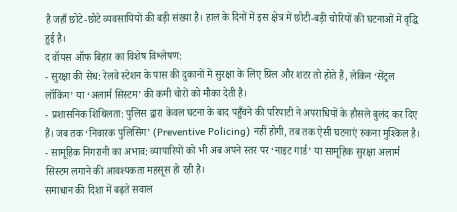है जहाँ छोटे-छोटे व्यवसायियों की बड़ी संख्या है। हाल के दिनों में इस क्षेत्र में छोटी-बड़ी चोरियों की घटनाओं में वृद्धि हुई है।
द वॉयस ऑफ बिहार का विशेष विश्लेषण:
- सुरक्षा की सेंध: रेलवे स्टेशन के पास की दुकानों में सुरक्षा के लिए ग्रिल और शटर तो होते हैं, लेकिन ‘सेंट्रल लॉकिंग’ या ‘अलार्म सिस्टम’ की कमी चोरों को मौका देती है।
- प्रशासनिक शिथिलता: पुलिस द्वारा केवल घटना के बाद पहुँचने की परिपाटी ने अपराधियों के हौसले बुलंद कर दिए हैं। जब तक ‘निवारक पुलिसिंग’ (Preventive Policing) नहीं होगी, तब तक ऐसी घटनाएं रुकना मुश्किल है।
- सामूहिक निगरानी का अभाव: व्यापारियों को भी अब अपने स्तर पर ‘नाइट गार्ड’ या सामूहिक सुरक्षा अलार्म सिस्टम लगाने की आवश्यकता महसूस हो रही है।
समाधान की दिशा में बढ़ते सवाल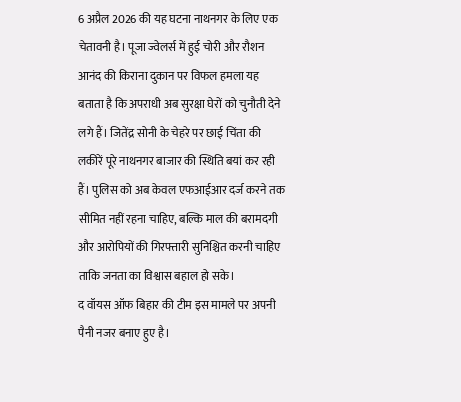6 अप्रैल 2026 की यह घटना नाथनगर के लिए एक चेतावनी है। पूजा ज्वेलर्स में हुई चोरी और रौशन आनंद की किराना दुकान पर विफल हमला यह बताता है कि अपराधी अब सुरक्षा घेरों को चुनौती देने लगे हैं। जितेंद्र सोनी के चेहरे पर छाई चिंता की लकीरें पूरे नाथनगर बाजार की स्थिति बयां कर रही हैं। पुलिस को अब केवल एफआईआर दर्ज करने तक सीमित नहीं रहना चाहिए, बल्कि माल की बरामदगी और आरोपियों की गिरफ्तारी सुनिश्चित करनी चाहिए ताकि जनता का विश्वास बहाल हो सके।
द वॉयस ऑफ बिहार की टीम इस मामले पर अपनी पैनी नजर बनाए हुए है।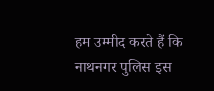हम उम्मीद करते हैं कि नाथनगर पुलिस इस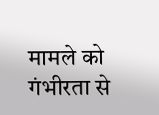मामले को गंभीरता से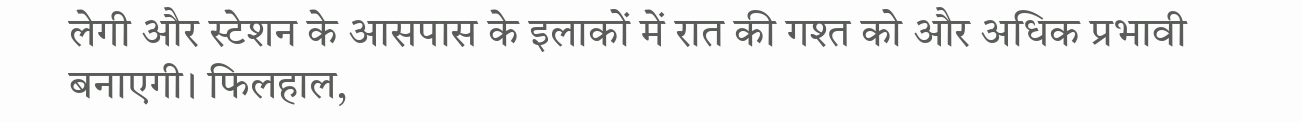लेगी और स्टेशन के आसपास के इलाकों में रात की गश्त को और अधिक प्रभावी बनाएगी। फिलहाल,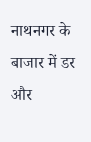नाथनगर के बाजार में डर और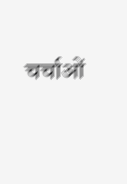चर्चाओं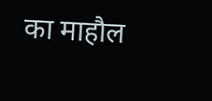का माहौल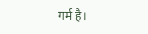गर्म है।